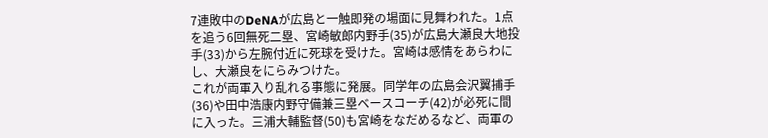7連敗中のDeNAが広島と一触即発の場面に見舞われた。1点を追う6回無死二塁、宮崎敏郎内野手(35)が広島大瀬良大地投手(33)から左腕付近に死球を受けた。宮崎は感情をあらわにし、大瀬良をにらみつけた。
これが両軍入り乱れる事態に発展。同学年の広島会沢翼捕手(36)や田中浩康内野守備兼三塁ベースコーチ(42)が必死に間に入った。三浦大輔監督(50)も宮崎をなだめるなど、両軍の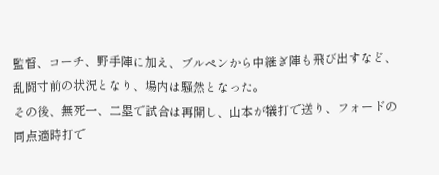監督、コーチ、野手陣に加え、ブルペンから中継ぎ陣も飛び出すなど、乱闘寸前の状況となり、場内は騒然となった。
その後、無死一、二塁で試合は再開し、山本が犠打で送り、フォードの同点適時打で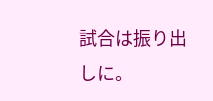試合は振り出しに。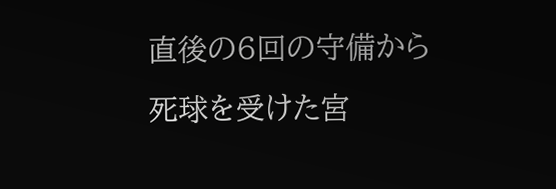直後の6回の守備から死球を受けた宮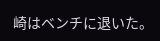崎はベンチに退いた。